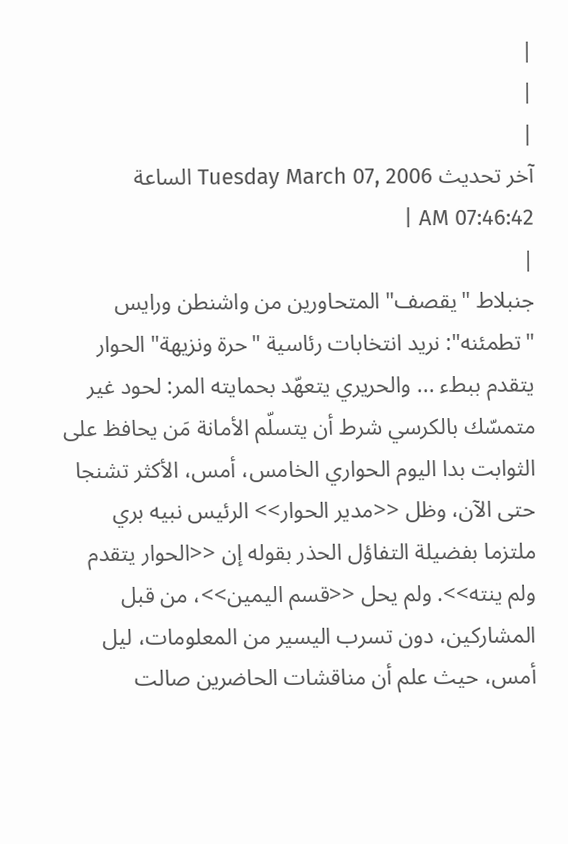|
|
|
آخر تحديث Tuesday March 07, 2006 الساعة 07:46:42 AM |
|
جنبلاط "يقصف" المتحاورين من واشنطن ورايس "تطمئنه": نريد انتخابات رئاسية "حرة ونزيهة" الحوار يتقدم ببطء ... والحريري يتعهّد بحمايته المر: لحود غير متمسّك بالكرسي شرط أن يتسلّم الأمانة مَن يحافظ على الثوابت بدا اليوم الحواري الخامس، أمس، الأكثر تشنجا حتى الآن، وظل <<مدير الحوار>> الرئيس نبيه بري ملتزما بفضيلة التفاؤل الحذر بقوله إن <<الحوار يتقدم ولم ينته>>. ولم يحل <<قسم اليمين>>، من قبل المشاركين، دون تسرب اليسير من المعلومات، ليل أمس، حيث علم أن مناقشات الحاضرين صالت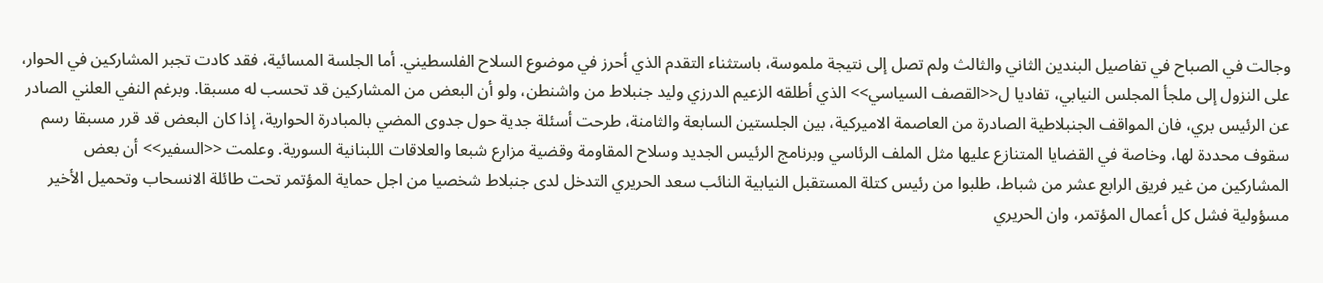وجالت في الصباح في تفاصيل البندين الثاني والثالث ولم تصل إلى نتيجة ملموسة، باستثناء التقدم الذي أحرز في موضوع السلاح الفلسطيني. أما الجلسة المسائية، فقد كادت تجبر المشاركين في الحوار، على النزول إلى ملجأ المجلس النيابي، تفاديا ل<<القصف السياسي>> الذي أطلقه الزعيم الدرزي وليد جنبلاط من واشنطن، ولو أن البعض من المشاركين قد تحسب له مسبقا. وبرغم النفي العلني الصادر عن الرئيس بري، فان المواقف الجنبلاطية الصادرة من العاصمة الاميركية، بين الجلستين السابعة والثامنة، طرحت أسئلة جدية حول جدوى المضي بالمبادرة الحوارية، إذا كان البعض قد قرر مسبقا رسم سقوف محددة لها، وخاصة في القضايا المتنازع عليها مثل الملف الرئاسي وبرنامج الرئيس الجديد وسلاح المقاومة وقضية مزارع شبعا والعلاقات اللبنانية السورية. وعلمت <<السفير>> أن بعض المشاركين من غير فريق الرابع عشر من شباط، طلبوا من رئيس كتلة المستقبل النيابية النائب سعد الحريري التدخل لدى جنبلاط شخصيا من اجل حماية المؤتمر تحت طائلة الانسحاب وتحميل الأخير مسؤولية فشل كل أعمال المؤتمر، وان الحريري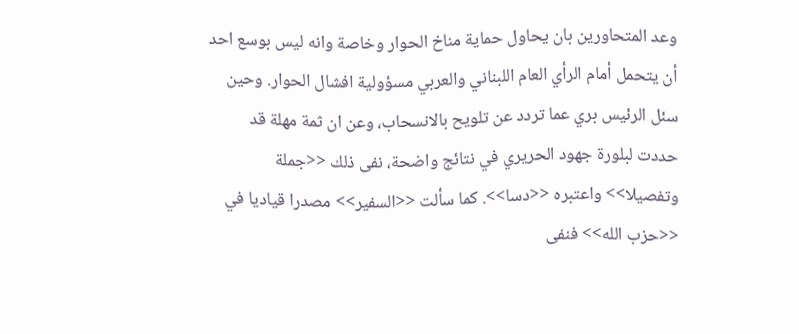وعد المتحاورين بان يحاول حماية مناخ الحوار وخاصة وانه ليس بوسع احد أن يتحمل أمام الرأي العام اللبناني والعربي مسؤولية افشال الحوار. وحين سئل الرئيس بري عما تردد عن تلويح بالانسحاب، وعن ان ثمة مهلة قد حددت لبلورة جهود الحريري في نتائج واضحة، نفى ذلك <<جملة وتفصيلا>> واعتبره <<دسا>>. كما سألت <<السفير>> مصدرا قياديا في <<حزب الله>> فنفى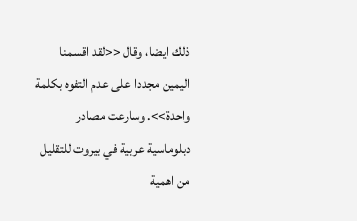ذلك ايضا، وقال <<لقد اقسمنا اليمين مجددا على عدم التفوه بكلمة واحدة>>. وسارعت مصادر دبلوماسية عربية في بيروت للتقليل من اهمية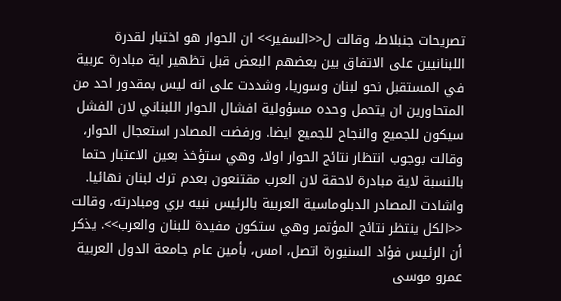تصريحات جنبلاط، وقالت ل<<السفير>> ان الحوار هو اختبار لقدرة اللبنانيين على الاتفاق بين بعضهم البعض قبل تظهير اية مبادرة عربية في المستقبل نحو لبنان وسوريا، وشددت على انه ليس بمقدور احد من المتحاورين ان يتحمل وحده مسؤولية افشال الحوار اللبناني لان الفشل سيكون للجميع والنجاح للجميع ايضا. ورفضت المصادر استعجال الحوار، وقالت بوجوب انتظار نتائج الحوار اولا، وهي ستؤخذ بعين الاعتبار حتما بالنسبة لاية مبادرة لاحقة لان العرب مقتنعون بعدم ترك لبنان نهائيا. واشادت المصادر الدبلوماسية العربية بالرئيس نبيه بري ومبادرته، وقالت <<الكل ينتظر نتائج المؤتمر وهي ستكون مفيدة للبنان والعرب>>. يذكر أن الرئيس فؤاد السنيورة اتصل، امس، بأمين عام جامعة الدول العربية عمرو موسى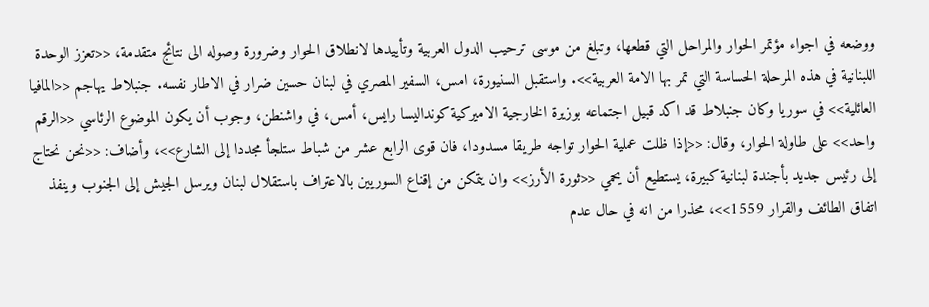ووضعه في اجواء مؤتمر الحوار والمراحل التي قطعها، وتبلغ من موسى ترحيب الدول العربية وتأييدها لانطلاق الحوار وضرورة وصوله الى نتائج متقدمة، <<تعزز الوحدة اللبنانية في هذه المرحلة الحساسة التي تمر بها الامة العربية>>. واستقبل السنيورة، امس، السفير المصري في لبنان حسين ضرار في الاطار نفسه. جنبلاط يهاجم <<المافيا العائلية>> في سوريا وكان جنبلاط قد اكد قبيل اجتماعه بوزيرة الخارجية الاميركية كونداليسا رايس، أمس، في واشنطن، وجوب أن يكون الموضوع الرئاسي <<الرقم واحد>> على طاولة الحوار، وقال: <<إذا ظلت عملية الحوار تواجه طريقا مسدودا، فان قوى الرابع عشر من شباط ستلجأ مجددا إلى الشارع>>، وأضاف: <<نحن نحتاج إلى رئيس جديد بأجندة لبنانية كبيرة، يستطيع أن يحمي <<ثورة الأرز>> وان يتمكن من إقناع السوريين بالاعتراف باستقلال لبنان ويرسل الجيش إلى الجنوب وينفذ اتفاق الطائف والقرار 1559>>، محذرا من انه في حال عدم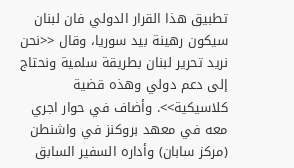تطبيق هذا القرار الدولي فان لبنان سيكون رهينة بيد سوريا، وقال <<نحن نريد تحرير لبنان بطريقة سلمية ونحتاج إلى دعم دولي وهذه قضية كلاسيكية>>. وأضاف في حوار اجري معه في معهد بروكنز في واشنطن (مركز سابان) وأداره السفير السابق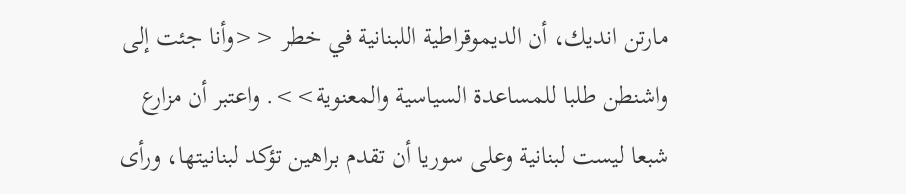مارتن انديك، أن الديموقراطية اللبنانية في خطر <<وأنا جئت إلى واشنطن طلبا للمساعدة السياسية والمعنوية>>. واعتبر أن مزارع شبعا ليست لبنانية وعلى سوريا أن تقدم براهين تؤكد لبنانيتها، ورأى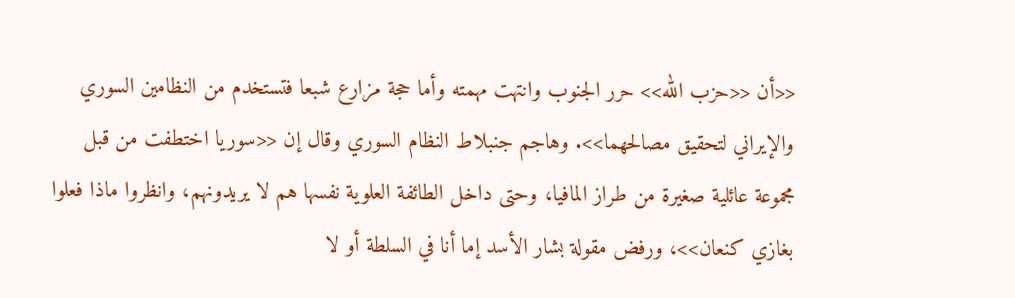<<أن <<حزب الله>> حرر الجنوب وانتهت مهمته وأما حجة مزارع شبعا فتستخدم من النظامين السوري والإيراني لتحقيق مصالحهما>>. وهاجم جنبلاط النظام السوري وقال إن <<سوريا اختطفت من قبل مجموعة عائلية صغيرة من طراز المافيا، وحتى داخل الطائفة العلوية نفسها هم لا يريدونهم، وانظروا ماذا فعلوا بغازي كنعان>>، ورفض مقولة بشار الأسد إما أنا في السلطة أو لا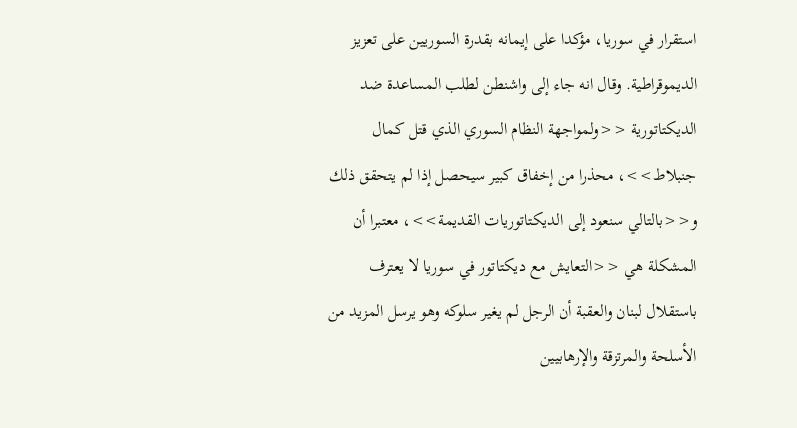استقرار في سوريا، مؤكدا على إيمانه بقدرة السوريين على تعزيز الديموقراطية. وقال انه جاء إلى واشنطن لطلب المساعدة ضد الديكتاتورية <<ولمواجهة النظام السوري الذي قتل كمال جنبلاط>>، محذرا من إخفاق كبير سيحصل إذا لم يتحقق ذلك و<<بالتالي سنعود إلى الديكتاتوريات القديمة>>، معتبرا أن المشكلة هي <<التعايش مع ديكتاتور في سوريا لا يعترف باستقلال لبنان والعقبة أن الرجل لم يغير سلوكه وهو يرسل المزيد من الأسلحة والمرتزقة والإرهابيين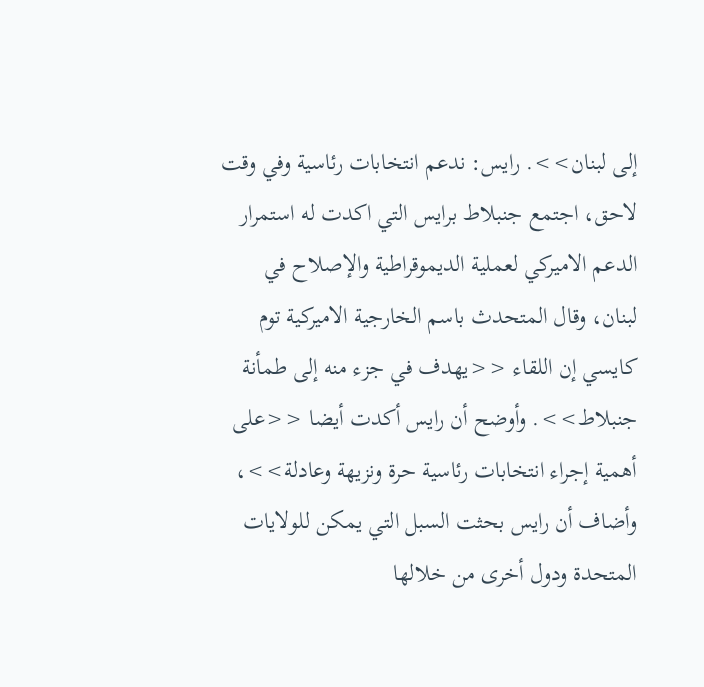إلى لبنان>>. رايس: ندعم انتخابات رئاسية وفي وقت لاحق، اجتمع جنبلاط برايس التي اكدت له استمرار الدعم الاميركي لعملية الديموقراطية والإصلاح في لبنان، وقال المتحدث باسم الخارجية الاميركية توم كايسي إن اللقاء <<يهدف في جزء منه إلى طمأنة جنبلاط>>. وأوضح أن رايس أكدت أيضا <<على أهمية إجراء انتخابات رئاسية حرة ونزيهة وعادلة>>، وأضاف أن رايس بحثت السبل التي يمكن للولايات المتحدة ودول أخرى من خلالها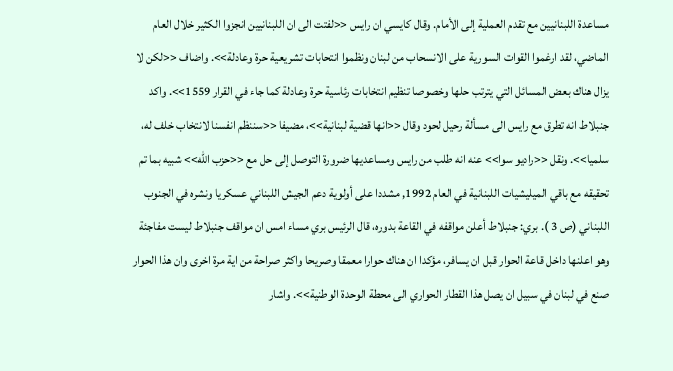مساعدة اللبنانيين مع تقدم العملية إلى الأمام. وقال كايسي ان رايس <<لفتت الى ان اللبنانيين انجزوا الكثير خلال العام الماضي، لقد ارغموا القوات السورية على الانسحاب من لبنان ونظموا انتحابات تشريعية حرة وعادلة>>. واضاف <<لكن لا يزال هناك بعض المسائل التي يترتب حلها وخصوصا تنظيم انتخابات رئاسية حرة وعادلة كما جاء في القرار 1559>>. واكد جنبلاط انه تطرق مع رايس الى مسألة رحيل لحود وقال <<انها قضية لبنانية>>، مضيفا <<سننظم انفسنا لانتخاب خلف له، سلميا>>. ونقل <<راديو سوا>> عنه انه طلب من رايس ومساعديها ضرورة التوصل إلى حل مع <<حزب الله>> شبيه بما تم تحقيقه مع باقي الميليشيات اللبنانية في العام 1992, مشددا على أولوية دعم الجيش اللبناني عسكريا ونشره في الجنوب اللبناني (ص 3 ). بري: جنبلاط أعلن مواقفه في القاعة بدوره، قال الرئيس بري مساء امس ان مواقف جنبلاط ليست مفاجئة وهو اعلنها داخل قاعة الحوار قبل ان يسافر، مؤكدا ان هناك حوارا معمقا وصريحا واكثر صراحة من اية مرة اخرى وان هذا الحوار صنع في لبنان في سبيل ان يصل هذا القطار الحواري الى محطة الوحدة الوطنية>>. واشار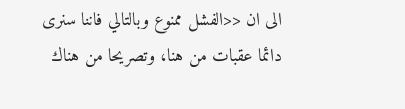الى ان <<الفشل ممنوع وبالتالي فاننا سنرى دائما عقبات من هنا، وتصريحا من هناك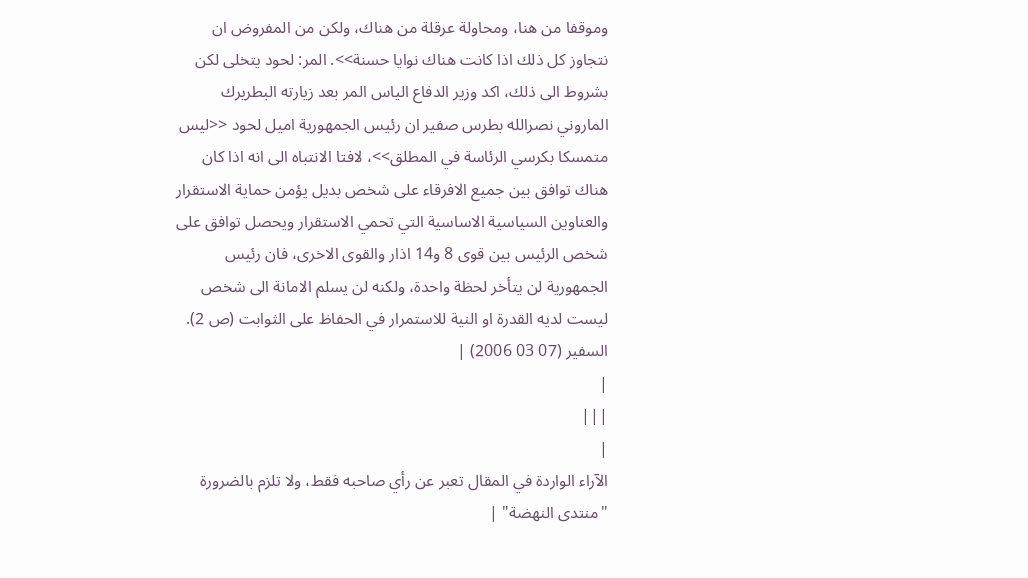وموقفا من هنا، ومحاولة عرقلة من هناك، ولكن من المفروض ان نتجاوز كل ذلك اذا كانت هناك نوايا حسنة>>. المر: لحود يتخلى لكن بشروط الى ذلك، اكد وزير الدفاع الياس المر بعد زيارته البطريرك الماروني نصرالله بطرس صفير ان رئيس الجمهورية اميل لحود <<ليس متمسكا بكرسي الرئاسة في المطلق>>، لافتا الانتباه الى انه اذا كان هناك توافق بين جميع الافرقاء على شخص بديل يؤمن حماية الاستقرار والعناوين السياسية الاساسية التي تحمي الاستقرار ويحصل توافق على شخص الرئيس بين قوى 8 و14 اذار والقوى الاخرى، فان رئيس الجمهورية لن يتأخر لحظة واحدة، ولكنه لن يسلم الامانة الى شخص ليست لديه القدرة او النية للاستمرار في الحفاظ على الثوابت (ص 2). السفير (07 03 2006) |
|
|||
|
الآراء الواردة في المقال تعبر عن رأي صاحبه فقط، ولا تلزم بالضرورة "منتدى النهضة" |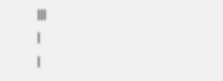|||
|
|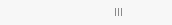|||